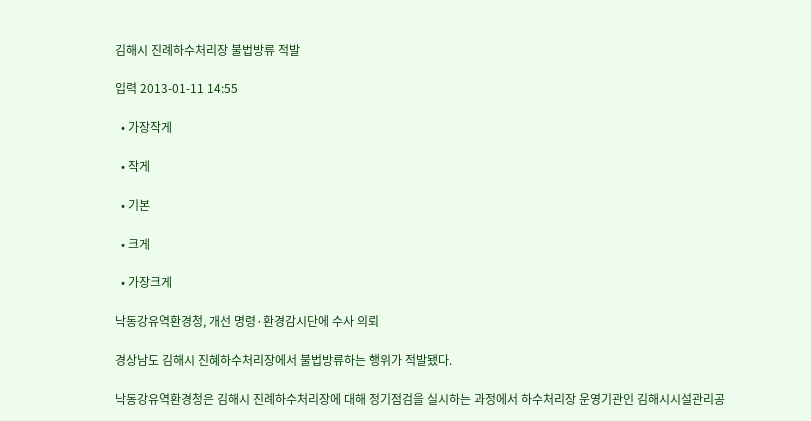김해시 진례하수처리장 불법방류 적발

입력 2013-01-11 14:55

  • 가장작게

  • 작게

  • 기본

  • 크게

  • 가장크게

낙동강유역환경청, 개선 명령·환경감시단에 수사 의뢰

경상남도 김해시 진혜하수처리장에서 불법방류하는 행위가 적발됐다.

낙동강유역환경청은 김해시 진례하수처리장에 대해 정기점검을 실시하는 과정에서 하수처리장 운영기관인 김해시시설관리공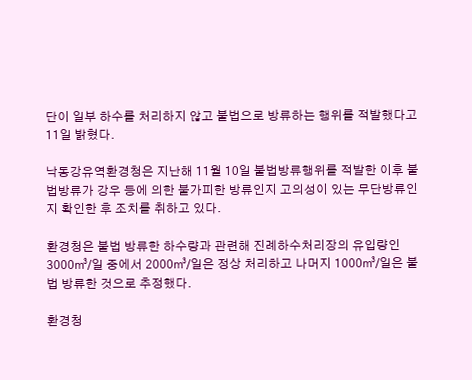단이 일부 하수를 처리하지 않고 불법으로 방류하는 행위를 적발했다고 11일 밝혔다.

낙동강유역환경청은 지난해 11월 10일 불법방류행위를 적발한 이후 불법방류가 강우 등에 의한 불가피한 방류인지 고의성이 있는 무단방류인지 확인한 후 조치를 취하고 있다.

환경청은 불법 방류한 하수량과 관련해 진례하수처리장의 유입량인 3000㎥/일 중에서 2000㎥/일은 정상 처리하고 나머지 1000㎥/일은 불법 방류한 것으로 추정했다.

환경청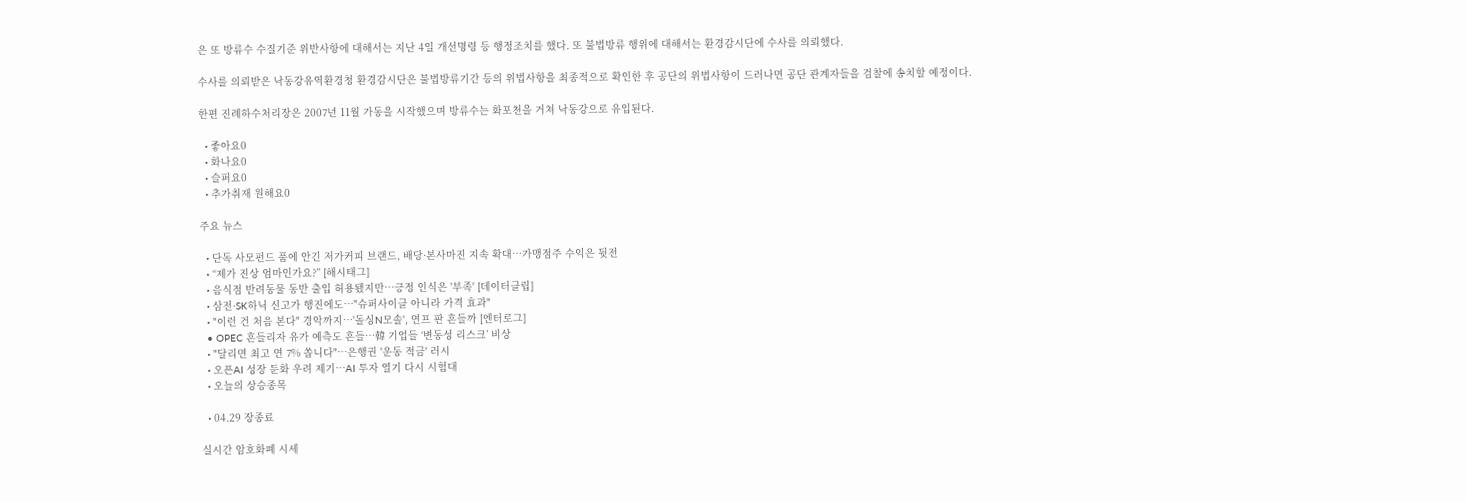은 또 방류수 수질기준 위반사항에 대해서는 지난 4일 개선명령 등 행정조치를 했다. 또 불법방류 행위에 대해서는 환경감시단에 수사를 의뢰했다.

수사를 의뢰받은 낙동강유역환경청 환경감시단은 불법방류기간 등의 위법사항을 최종적으로 확인한 후 공단의 위법사항이 드러나면 공단 관계자들을 검찰에 송치할 예정이다.

한편 진례하수처리장은 2007년 11월 가동을 시작했으며 방류수는 화포천을 거쳐 낙동강으로 유입된다.

  • 좋아요0
  • 화나요0
  • 슬퍼요0
  • 추가취재 원해요0

주요 뉴스

  • 단독 사모펀드 품에 안긴 저가커피 브랜드, 배당·본사마진 지속 확대…가맹점주 수익은 뒷전
  • “제가 진상 엄마인가요?” [해시태그]
  • 음식점 반려동물 동반 출입 허용됐지만…긍정 인식은 '부족' [데이터클립]
  • 삼전·SK하닉 신고가 행진에도⋯"슈퍼사이클 아니라 가격 효과"
  • "이런 건 처음 본다" 경악까지⋯'돌싱N모솔', 연프 판 흔들까 [엔터로그]
  • OPEC 흔들리자 유가 예측도 흔들…韓 기업들 ‘변동성 리스크’ 비상
  • "달리면 최고 연 7% 쏩니다"…은행권 '운동 적금' 러시
  • 오픈AI 성장 둔화 우려 제기⋯AI 투자 열기 다시 시험대
  • 오늘의 상승종목

  • 04.29 장종료

실시간 암호화폐 시세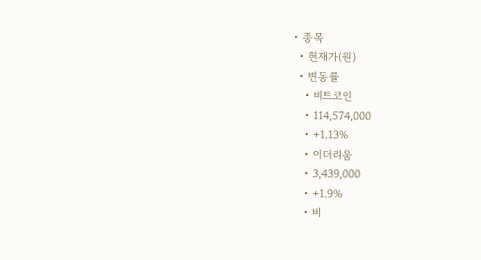• 종목
  • 현재가(원)
  • 변동률
    • 비트코인
    • 114,574,000
    • +1.13%
    • 이더리움
    • 3,439,000
    • +1.9%
    • 비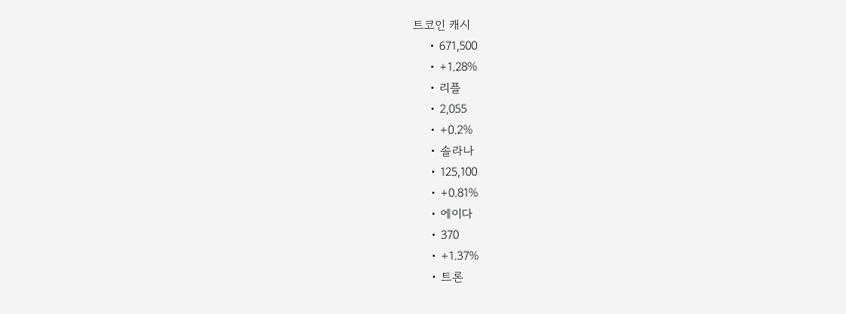트코인 캐시
    • 671,500
    • +1.28%
    • 리플
    • 2,055
    • +0.2%
    • 솔라나
    • 125,100
    • +0.81%
    • 에이다
    • 370
    • +1.37%
    • 트론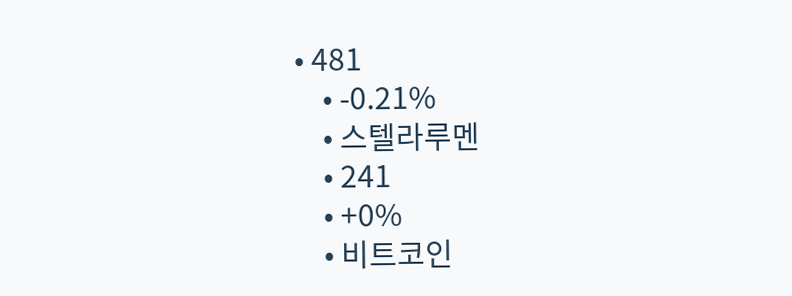• 481
    • -0.21%
    • 스텔라루멘
    • 241
    • +0%
    • 비트코인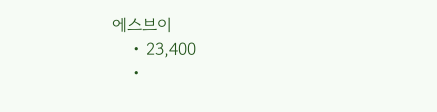에스브이
    • 23,400
    •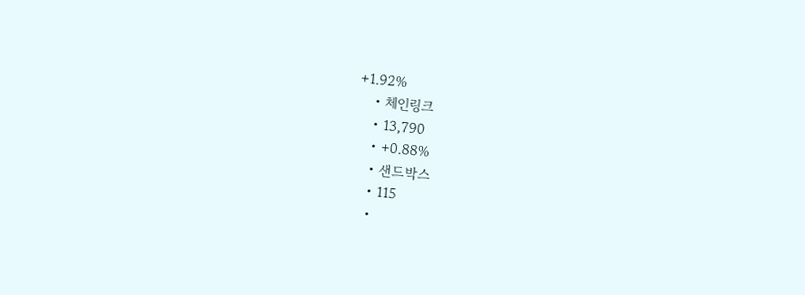+1.92%
    • 체인링크
    • 13,790
    • +0.88%
    • 샌드박스
    • 115
    •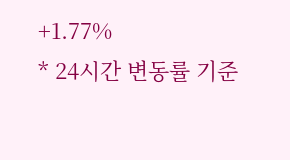+1.77%
* 24시간 변동률 기준